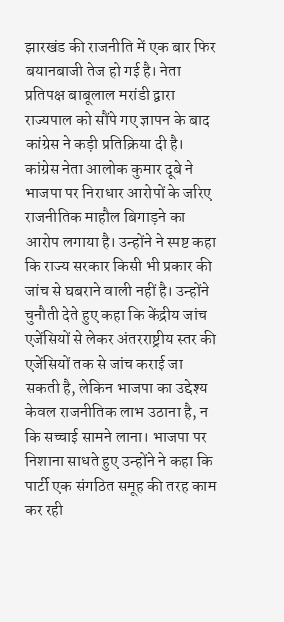झारखंड की राजनीति में एक बार फिर बयानबाजी तेज हो गई है। नेता प्रतिपक्ष बाबूलाल मरांडी द्वारा राज्यपाल को सौंपे गए ज्ञापन के बाद कांग्रेस ने कड़ी प्रतिक्रिया दी है। कांग्रेस नेता आलोक कुमार दूबे ने भाजपा पर निराधार आरोपों के जरिए राजनीतिक माहौल बिगाड़ने का आरोप लगाया है। उन्होंने ने स्पष्ट कहा कि राज्य सरकार किसी भी प्रकार की जांच से घबराने वाली नहीं है। उन्होंने चुनौती देते हुए कहा कि केंद्रीय जांच एजेंसियों से लेकर अंतरराष्ट्रीय स्तर की एजेंसियों तक से जांच कराई जा सकती है, लेकिन भाजपा का उद्देश्य केवल राजनीतिक लाभ उठाना है, न कि सच्चाई सामने लाना। भाजपा पर निशाना साधते हुए उन्होंने ने कहा कि पार्टी एक संगठित समूह की तरह काम कर रही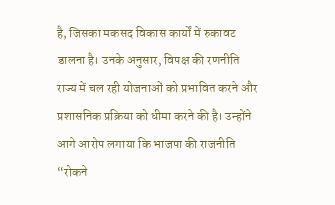है, जिसका मकसद विकास कार्यों में रुकावट डालना है। उनके अनुसार, विपक्ष की रणनीति राज्य में चल रही योजनाओं को प्रभावित करने और प्रशासनिक प्रक्रिया को धीमा करने की है। उन्होंने आगे आरोप लगाया कि भाजपा की राजनीति “रोकने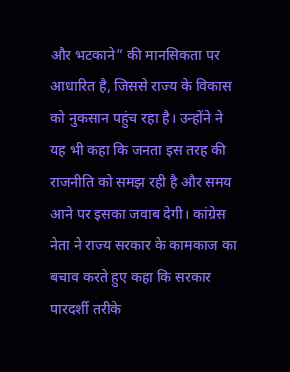और भटकाने” की मानसिकता पर आधारित है, जिससे राज्य के विकास को नुकसान पहुंच रहा है। उन्होंने ने यह भी कहा कि जनता इस तरह की राजनीति को समझ रही है और समय आने पर इसका जवाब देगी। कांग्रेस नेता ने राज्य सरकार के कामकाज का बचाव करते हुए कहा कि सरकार पारदर्शी तरीके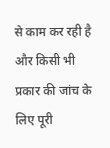से काम कर रही है और किसी भी प्रकार की जांच के लिए पूरी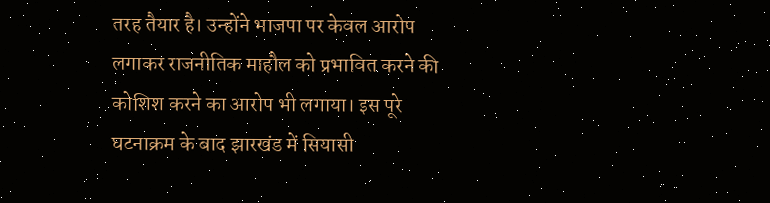तरह तैयार है। उन्होंने भाजपा पर केवल आरोप लगाकर राजनीतिक माहौल को प्रभावित करने की कोशिश करने का आरोप भी लगाया। इस पूरे घटनाक्रम के बाद झारखंड में सियासी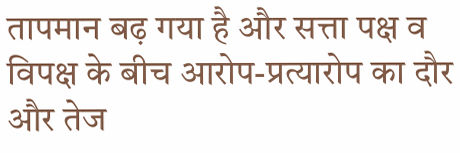तापमान बढ़ गया है और सत्ता पक्ष व विपक्ष के बीच आरोप-प्रत्यारोप का दौर और तेज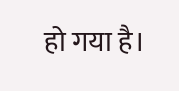हो गया है।